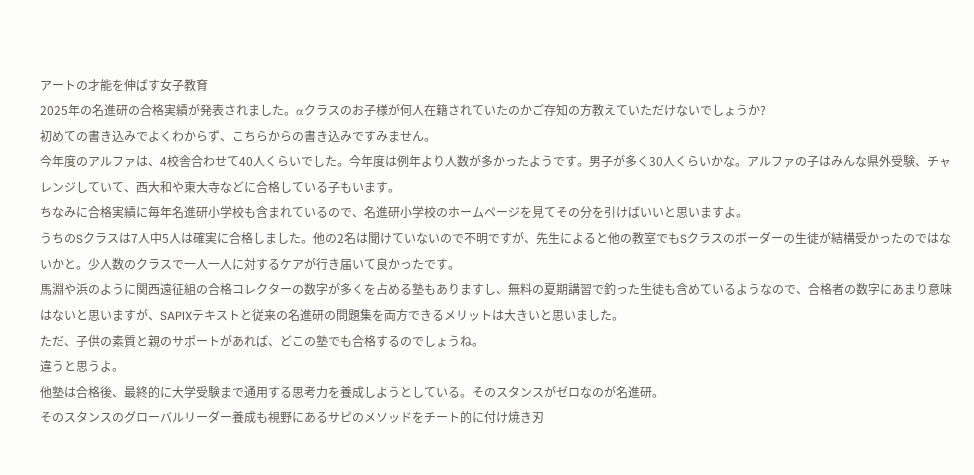アートの才能を伸ばす女子教育
2025年の名進研の合格実績が発表されました。αクラスのお子様が何人在籍されていたのかご存知の方教えていただけないでしょうか?
初めての書き込みでよくわからず、こちらからの書き込みですみません。
今年度のアルファは、4校舎合わせて40人くらいでした。今年度は例年より人数が多かったようです。男子が多く30人くらいかな。アルファの子はみんな県外受験、チャレンジしていて、西大和や東大寺などに合格している子もいます。
ちなみに合格実績に毎年名進研小学校も含まれているので、名進研小学校のホームページを見てその分を引けばいいと思いますよ。
うちのSクラスは7人中5人は確実に合格しました。他の2名は聞けていないので不明ですが、先生によると他の教室でもSクラスのボーダーの生徒が結構受かったのではないかと。少人数のクラスで一人一人に対するケアが行き届いて良かったです。
馬淵や浜のように関西遠征組の合格コレクターの数字が多くを占める塾もありますし、無料の夏期講習で釣った生徒も含めているようなので、合格者の数字にあまり意味はないと思いますが、SAPIXテキストと従来の名進研の問題集を両方できるメリットは大きいと思いました。
ただ、子供の素質と親のサポートがあれば、どこの塾でも合格するのでしょうね。
違うと思うよ。
他塾は合格後、最終的に大学受験まで通用する思考力を養成しようとしている。そのスタンスがゼロなのが名進研。
そのスタンスのグローバルリーダー養成も視野にあるサピのメソッドをチート的に付け焼き刃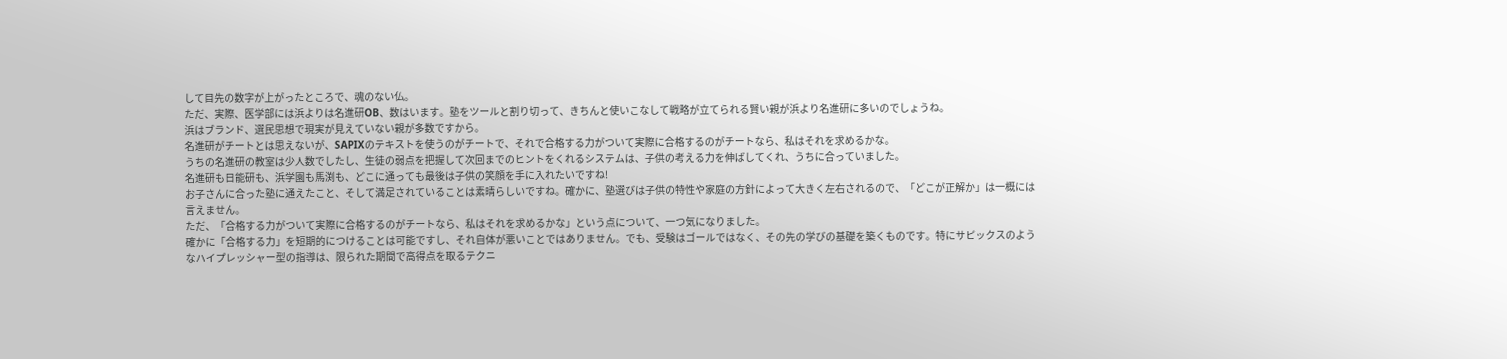して目先の数字が上がったところで、魂のない仏。
ただ、実際、医学部には浜よりは名進研OB、数はいます。塾をツールと割り切って、きちんと使いこなして戦略が立てられる賢い親が浜より名進研に多いのでしょうね。
浜はブランド、選民思想で現実が見えていない親が多数ですから。
名進研がチートとは思えないが、SAPIXのテキストを使うのがチートで、それで合格する力がついて実際に合格するのがチートなら、私はそれを求めるかな。
うちの名進研の教室は少人数でしたし、生徒の弱点を把握して次回までのヒントをくれるシステムは、子供の考える力を伸ばしてくれ、うちに合っていました。
名進研も日能研も、浜学園も馬渕も、どこに通っても最後は子供の笑顔を手に入れたいですね!
お子さんに合った塾に通えたこと、そして満足されていることは素晴らしいですね。確かに、塾選びは子供の特性や家庭の方針によって大きく左右されるので、「どこが正解か」は一概には言えません。
ただ、「合格する力がついて実際に合格するのがチートなら、私はそれを求めるかな」という点について、一つ気になりました。
確かに「合格する力」を短期的につけることは可能ですし、それ自体が悪いことではありません。でも、受験はゴールではなく、その先の学びの基礎を築くものです。特にサピックスのようなハイプレッシャー型の指導は、限られた期間で高得点を取るテクニ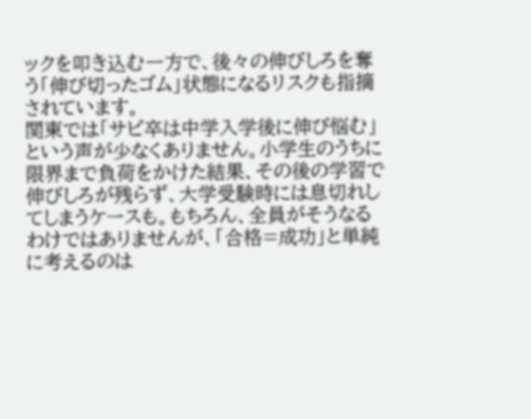ックを叩き込む一方で、後々の伸びしろを奪う「伸び切ったゴム」状態になるリスクも指摘されています。
関東では「サピ卒は中学入学後に伸び悩む」という声が少なくありません。小学生のうちに限界まで負荷をかけた結果、その後の学習で伸びしろが残らず、大学受験時には息切れしてしまうケースも。もちろん、全員がそうなるわけではありませんが、「合格=成功」と単純に考えるのは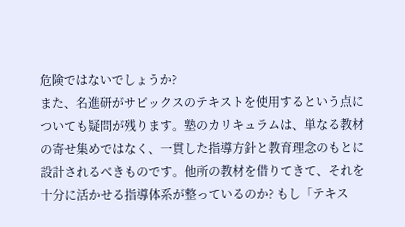危険ではないでしょうか?
また、名進研がサピックスのテキストを使用するという点についても疑問が残ります。塾のカリキュラムは、単なる教材の寄せ集めではなく、一貫した指導方針と教育理念のもとに設計されるべきものです。他所の教材を借りてきて、それを十分に活かせる指導体系が整っているのか? もし「テキス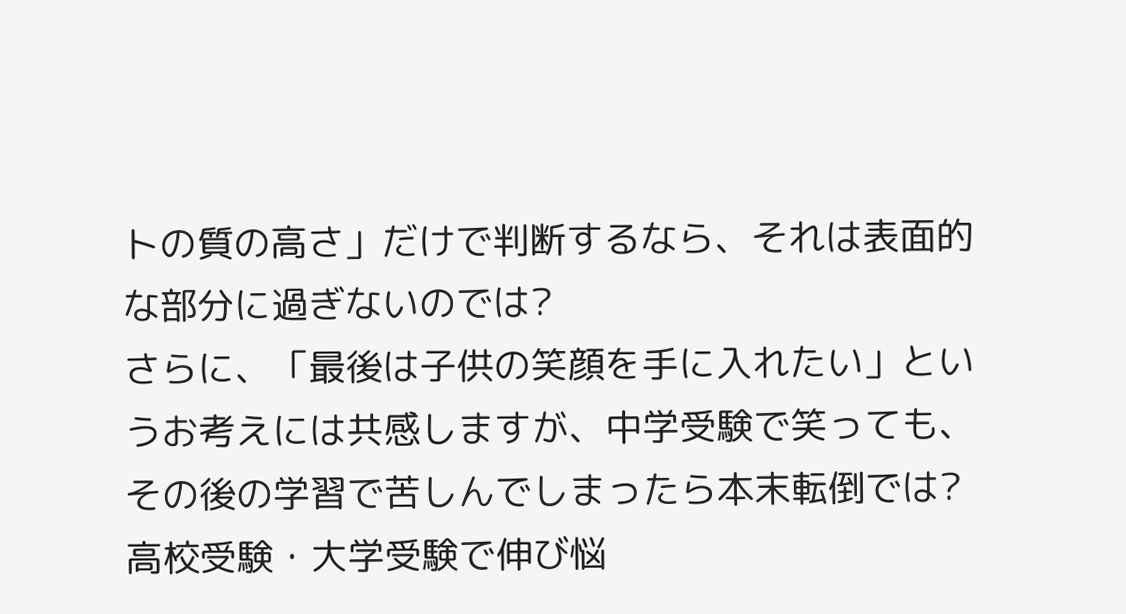トの質の高さ」だけで判断するなら、それは表面的な部分に過ぎないのでは?
さらに、「最後は子供の笑顔を手に入れたい」というお考えには共感しますが、中学受験で笑っても、その後の学習で苦しんでしまったら本末転倒では? 高校受験・大学受験で伸び悩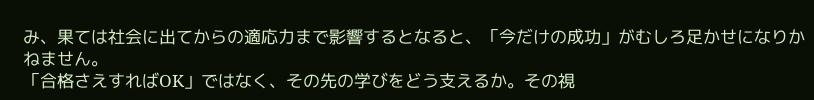み、果ては社会に出てからの適応力まで影響するとなると、「今だけの成功」がむしろ足かせになりかねません。
「合格さえすればOK」ではなく、その先の学びをどう支えるか。その視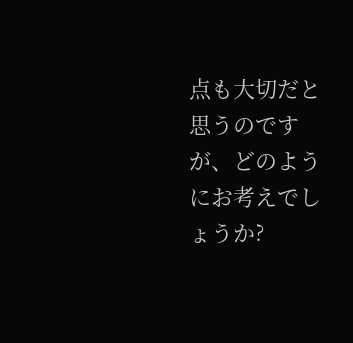点も大切だと思うのですが、どのようにお考えでしょうか?